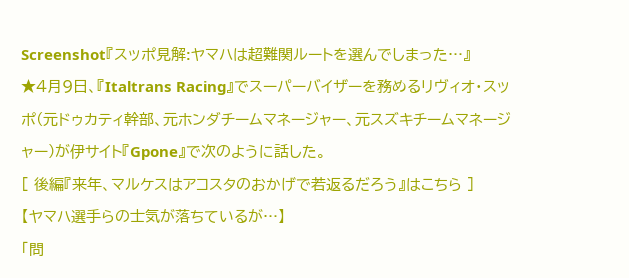Screenshot『スッポ見解:ヤマハは超難関ルートを選んでしまった…』
★4月9日、『Italtrans Racing』でスーパーバイザーを務めるリヴィオ・スッポ(元ドゥカティ幹部、元ホンダチームマネージャー、元スズキチームマネージャー)が伊サイト『Gpone』で次のように話した。
[ 後編『来年、マルケスはアコスタのおかげで若返るだろう』はこちら ]
【ヤマハ選手らの士気が落ちているが…】
「問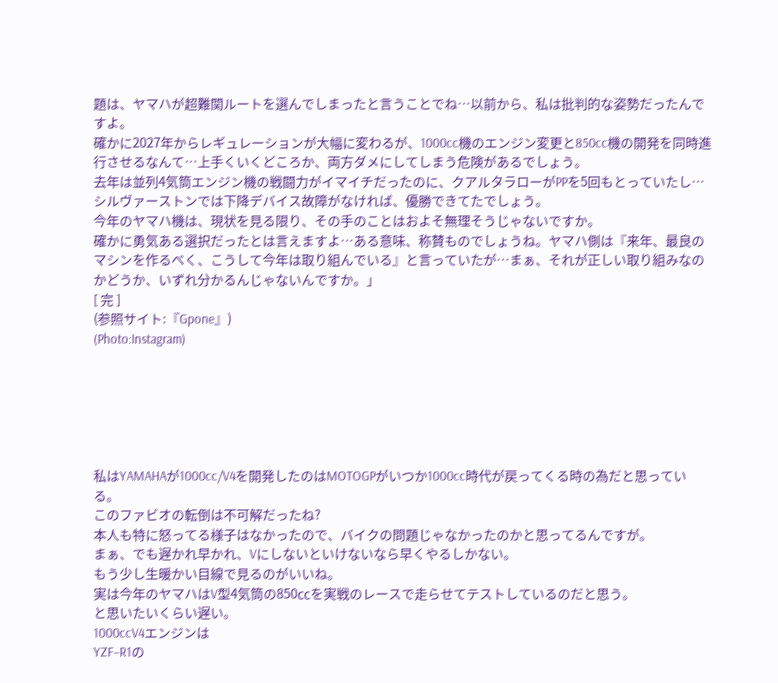題は、ヤマハが超難関ルートを選んでしまったと言うことでね…以前から、私は批判的な姿勢だったんですよ。
確かに2027年からレギュレーションが大幅に変わるが、1000cc機のエンジン変更と850cc機の開発を同時進行させるなんて…上手くいくどころか、両方ダメにしてしまう危険があるでしょう。
去年は並列4気筒エンジン機の戦闘力がイマイチだったのに、クアルタラローがPPを5回もとっていたし…シルヴァーストンでは下降デバイス故障がなければ、優勝できてたでしょう。
今年のヤマハ機は、現状を見る限り、その手のことはおよそ無理そうじゃないですか。
確かに勇気ある選択だったとは言えますよ…ある意味、称賛ものでしょうね。ヤマハ側は『来年、最良のマシンを作るべく、こうして今年は取り組んでいる』と言っていたが…まぁ、それが正しい取り組みなのかどうか、いずれ分かるんじゃないんですか。」
[ 完 ]
(参照サイト:『Gpone』)
(Photo:Instagram)






私はYAMAHAが1000cc/V4を開発したのはMOTOGPがいつか1000cc時代が戻ってくる時の為だと思っている。
このファビオの転倒は不可解だったね?
本人も特に怒ってる様子はなかったので、バイクの問題じゃなかったのかと思ってるんですが。
まぁ、でも遅かれ早かれ、Vにしないといけないなら早くやるしかない。
もう少し生暖かい目線で見るのがいいね。
実は今年のヤマハはV型4気筒の850㏄を実戦のレースで走らせてテストしているのだと思う。
と思いたいくらい遅い。
1000ccV4エンジンは
YZF−R1の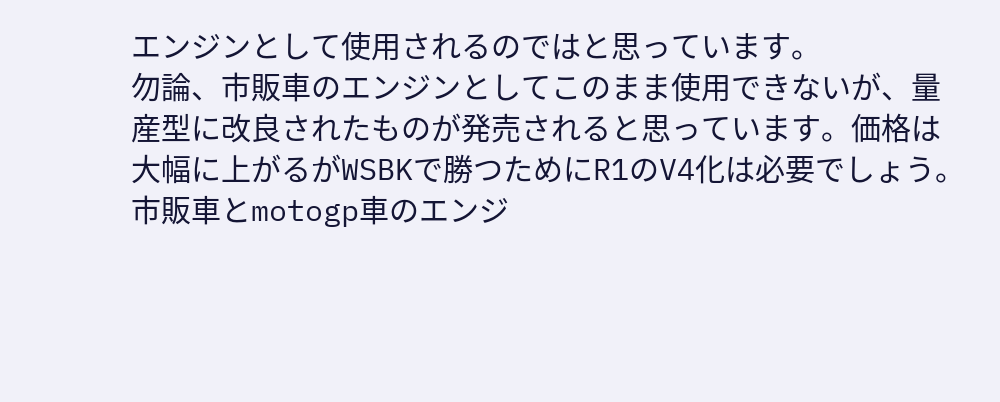エンジンとして使用されるのではと思っています。
勿論、市販車のエンジンとしてこのまま使用できないが、量産型に改良されたものが発売されると思っています。価格は大幅に上がるがWSBKで勝つためにR1のV4化は必要でしょう。
市販車とmotogp車のエンジ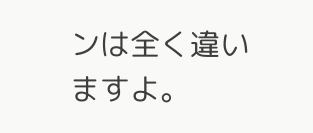ンは全く違いますよ。